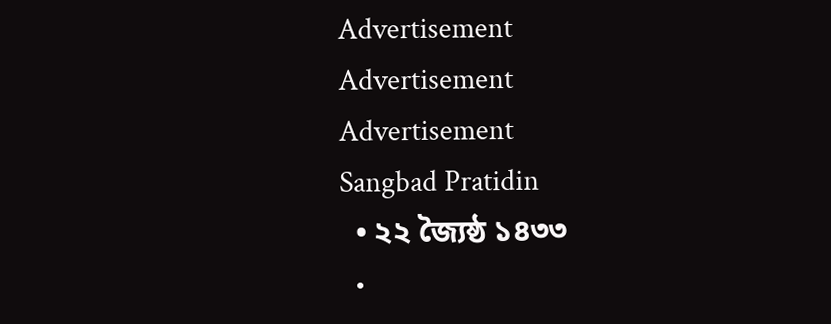Advertisement
Advertisement
Advertisement
Sangbad Pratidin
  • ২২ জ্যৈষ্ঠ ১৪৩৩
  •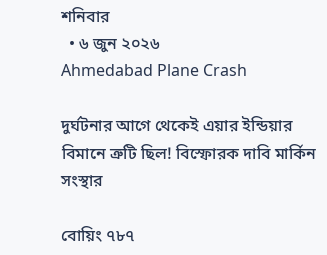শনিবার
  • ৬ জুন ২০২৬
Ahmedabad Plane Crash

দুর্ঘটনার আগে থেকেই এয়ার ইন্ডিয়ার বিমানে ত্রুটি ছিল! বিস্ফোরক দাবি মার্কিন সংস্থার

বোয়িং ৭৮৭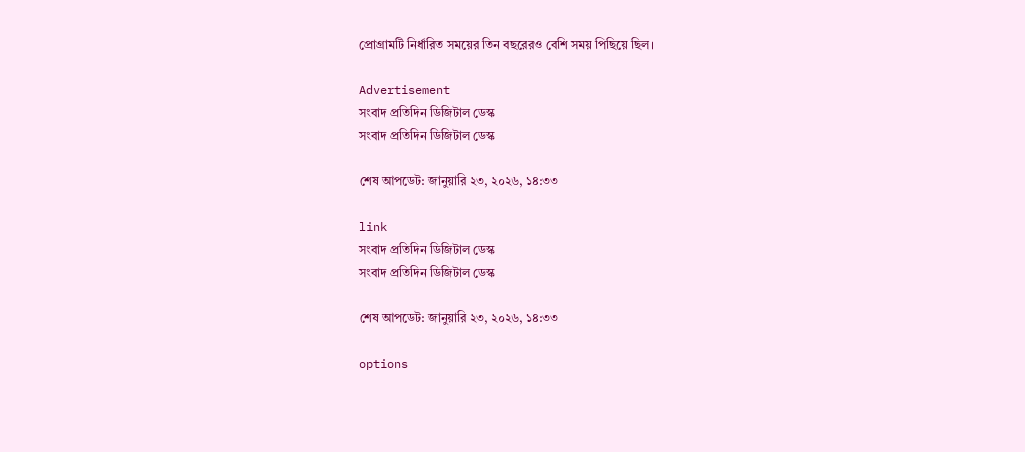প্রোগ্রামটি নির্ধারিত সময়ের তিন বছরেরও বেশি সময় পিছিয়ে ছিল।

Advertisement
সংবাদ প্রতিদিন ডিজিটাল ডেস্ক
সংবাদ প্রতিদিন ডিজিটাল ডেস্ক

শেষ আপডেট: জানুয়ারি ২৩, ২০২৬, ১৪:৩৩

link
সংবাদ প্রতিদিন ডিজিটাল ডেস্ক
সংবাদ প্রতিদিন ডিজিটাল ডেস্ক

শেষ আপডেট: জানুয়ারি ২৩, ২০২৬, ১৪:৩৩

options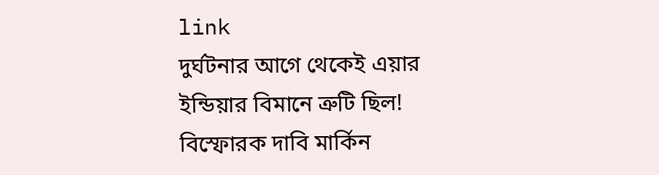link
দুর্ঘটনার আগে থেকেই এয়ার ইন্ডিয়ার বিমানে ত্রুটি ছিল! বিস্ফোরক দাবি মার্কিন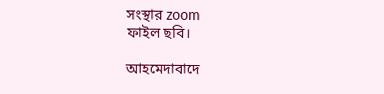সংস্থার zoom
ফাইল ছবি।

আহমেদাবাদে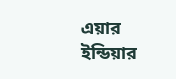এয়ার ইন্ডিয়ার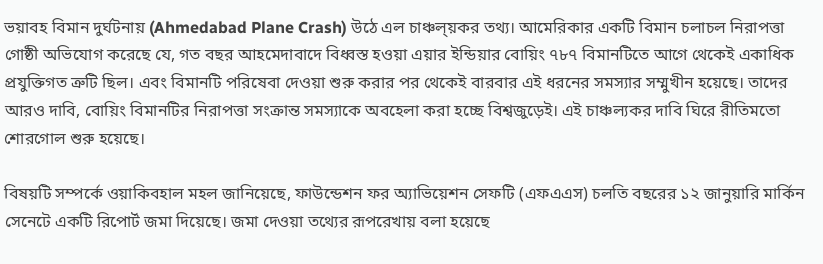ভয়াবহ বিমান দুর্ঘটনায় (Ahmedabad Plane Crash) উঠে এল চাঞ্চল্য়কর তথ্য। আমেরিকার একটি বিমান চলাচল নিরাপত্তা গোষ্ঠী অভিযোগ করেছে যে, গত বছর আহমেদাবাদে বিধ্বস্ত হওয়া এয়ার ইন্ডিয়ার বোয়িং ৭৮৭ বিমানটিতে আগে থেকেই একাধিক প্রযুক্তিগত ত্রুটি ছিল। এবং বিমানটি পরিষেবা দেওয়া শুরু করার পর থেকেই বারবার এই ধরনের সমস্যার সম্মুখীন হয়েছে। তাদের আরও দাবি, বোয়িং বিমানটির নিরাপত্তা সংক্রান্ত সমস্যাকে অবহেলা করা হচ্ছে বিশ্বজুড়েই। এই চাঞ্চল্যকর দাবি ঘিরে রীতিমতো শোরগোল শুরু হয়েছে।

বিষয়টি সম্পর্কে ওয়াকিবহাল মহল জানিয়েছে, ফাউন্ডেশন ফর অ্যাভিয়েশন সেফটি (এফএএস) চলতি বছরের ১২ জানুয়ারি মার্কিন সেনেটে একটি রিপোর্ট জমা দিয়েছে। জমা দেওয়া তথ্যের রূপরেখায় বলা হয়েছে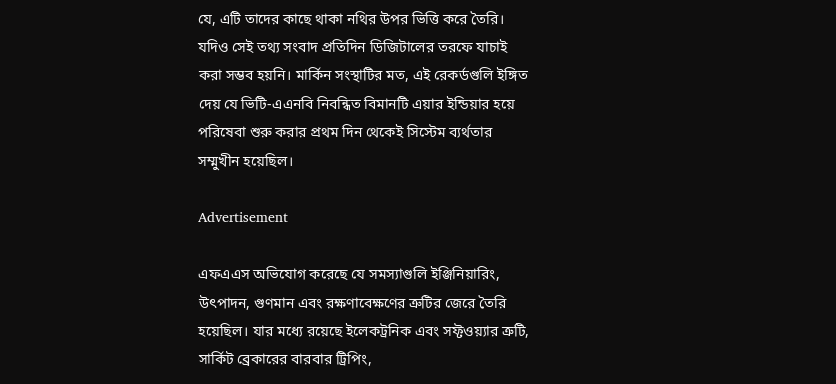যে, এটি তাদের কাছে থাকা নথির উপর ভিত্তি করে তৈরি। যদিও সেই তথ্য সংবাদ প্রতিদিন ডিজিটালের তরফে যাচাই করা সম্ভব হয়নি। মার্কিন সংস্থাটির মত, এই রেকর্ডগুলি ইঙ্গিত দেয় যে ভিটি-এএনবি নিবন্ধিত বিমানটি এয়ার ইন্ডিয়ার হয়ে পরিষেবা শুরু করার প্রথম দিন থেকেই সিস্টেম ব্যর্থতার সম্মুখীন হয়েছিল।

Advertisement

এফএএস অভিযোগ করেছে যে সমস্যাগুলি ইঞ্জিনিয়ারিং, উৎপাদন, গুণমান এবং রক্ষণাবেক্ষণের ত্রুটির জেরে তৈরি হয়েছিল। যার মধ্যে রয়েছে ইলেকট্রনিক এবং সফ্টওয়্যার ত্রুটি, সার্কিট ব্রেকারের বারবার ট্রিপিং,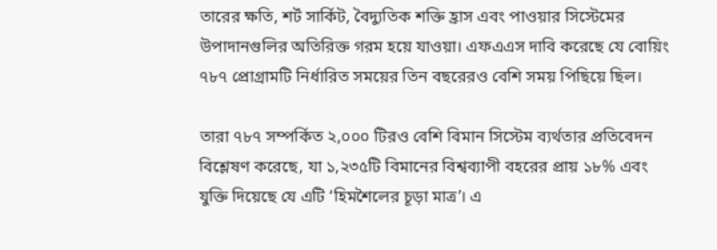তারের ক্ষতি, শর্ট সার্কিট, বৈদ্যুতিক শক্তি হ্রাস এবং পাওয়ার সিস্টেমের উপাদানগুলির অতিরিক্ত গরম হয়ে যাওয়া। এফএএস দাবি করেছে যে বোয়িং ৭৮৭ প্রোগ্রামটি নির্ধারিত সময়ের তিন বছরেরও বেশি সময় পিছিয়ে ছিল।

তারা ৭৮৭ সম্পর্কিত ২,০০০ টিরও বেশি বিমান সিস্টেম ব্যর্থতার প্রতিবেদন বিশ্লেষণ করেছে, যা ১,২৩৫টি বিমানের বিশ্বব্যাপী বহরের প্রায় ১৮% এবং যুক্তি দিয়েছে যে এটি ‘হিমশৈলের চূড়া মাত্র’। এ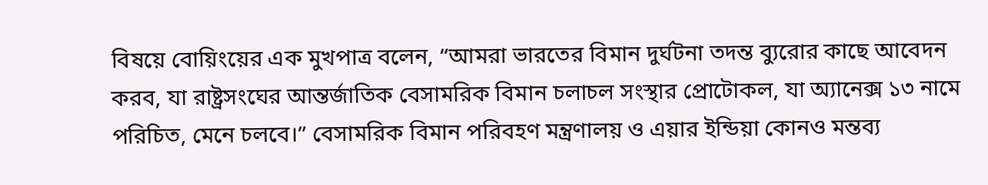বিষয়ে বোয়িংয়ের এক মুখপাত্র বলেন, “আমরা ভারতের বিমান দুর্ঘটনা তদন্ত ব্যুরোর কাছে আবেদন করব, যা রাষ্ট্রসংঘের আন্তর্জাতিক বেসামরিক বিমান চলাচল সংস্থার প্রোটোকল, যা অ্যানেক্স ১৩ নামে পরিচিত, মেনে চলবে।” বেসামরিক বিমান পরিবহণ মন্ত্রণালয় ও এয়ার ইন্ডিয়া কোনও মন্তব্য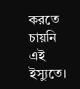করতে চায়নি এই ইস্যুতে।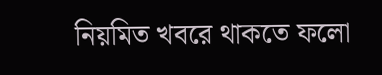নিয়মিত খবরে থাকতে ফলো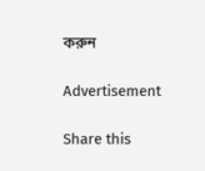করুন

Advertisement

Share this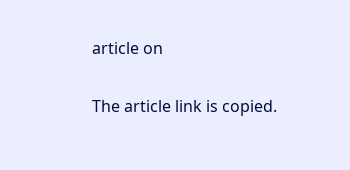article on

The article link is copied.